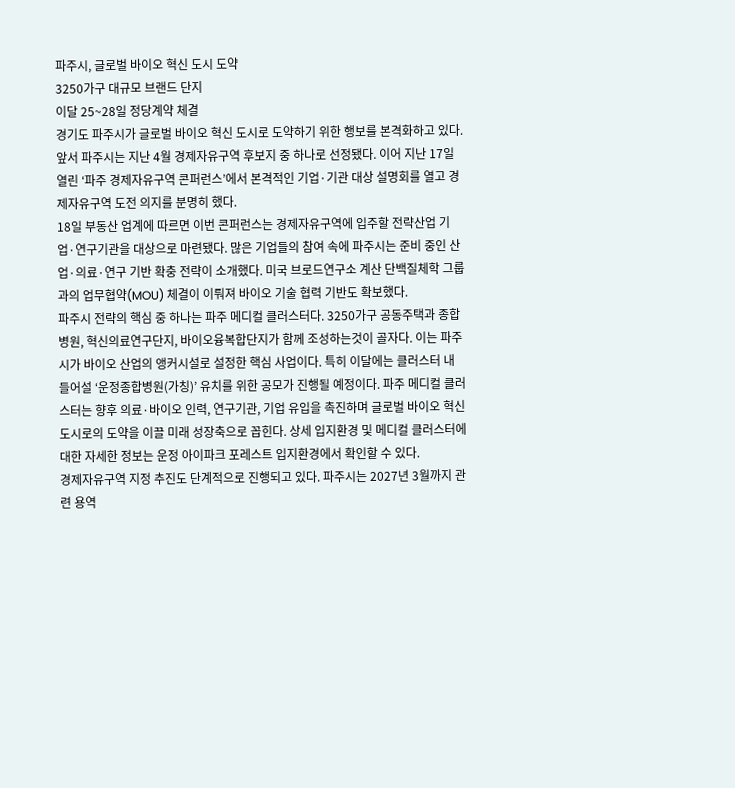파주시, 글로벌 바이오 혁신 도시 도약
3250가구 대규모 브랜드 단지
이달 25~28일 정당계약 체결
경기도 파주시가 글로벌 바이오 혁신 도시로 도약하기 위한 행보를 본격화하고 있다.
앞서 파주시는 지난 4월 경제자유구역 후보지 중 하나로 선정됐다. 이어 지난 17일 열린 ‘파주 경제자유구역 콘퍼런스’에서 본격적인 기업·기관 대상 설명회를 열고 경제자유구역 도전 의지를 분명히 했다.
18일 부동산 업계에 따르면 이번 콘퍼런스는 경제자유구역에 입주할 전략산업 기업·연구기관을 대상으로 마련됐다. 많은 기업들의 참여 속에 파주시는 준비 중인 산업·의료·연구 기반 확충 전략이 소개했다. 미국 브로드연구소 계산 단백질체학 그룹과의 업무협약(MOU) 체결이 이뤄져 바이오 기술 협력 기반도 확보했다.
파주시 전략의 핵심 중 하나는 파주 메디컬 클러스터다. 3250가구 공동주택과 종합병원, 혁신의료연구단지, 바이오융복합단지가 함께 조성하는것이 골자다. 이는 파주시가 바이오 산업의 앵커시설로 설정한 핵심 사업이다. 특히 이달에는 클러스터 내 들어설 ‘운정종합병원(가칭)’ 유치를 위한 공모가 진행될 예정이다. 파주 메디컬 클러스터는 향후 의료·바이오 인력, 연구기관, 기업 유입을 촉진하며 글로벌 바이오 혁신 도시로의 도약을 이끌 미래 성장축으로 꼽힌다. 상세 입지환경 및 메디컬 클러스터에 대한 자세한 정보는 운정 아이파크 포레스트 입지환경에서 확인할 수 있다.
경제자유구역 지정 추진도 단계적으로 진행되고 있다. 파주시는 2027년 3월까지 관련 용역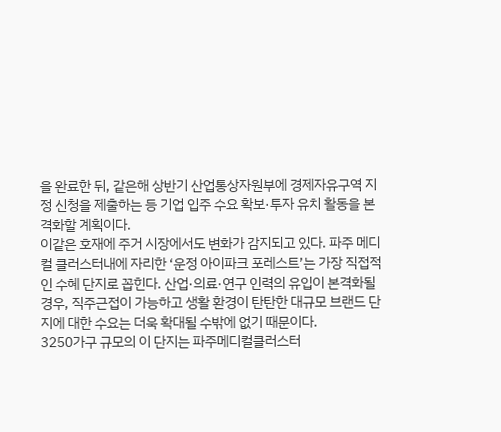을 완료한 뒤, 같은해 상반기 산업통상자원부에 경제자유구역 지정 신청을 제출하는 등 기업 입주 수요 확보·투자 유치 활동을 본격화할 계획이다.
이같은 호재에 주거 시장에서도 변화가 감지되고 있다. 파주 메디컬 클러스터내에 자리한 ‘운정 아이파크 포레스트’는 가장 직접적인 수혜 단지로 꼽힌다. 산업·의료·연구 인력의 유입이 본격화될 경우, 직주근접이 가능하고 생활 환경이 탄탄한 대규모 브랜드 단지에 대한 수요는 더욱 확대될 수밖에 없기 때문이다.
3250가구 규모의 이 단지는 파주메디컬클러스터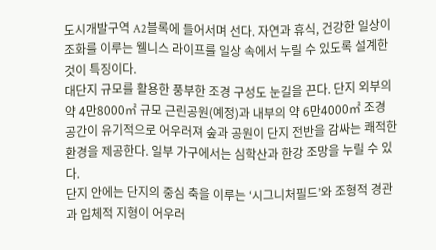도시개발구역 A2블록에 들어서며 선다. 자연과 휴식, 건강한 일상이 조화를 이루는 웰니스 라이프를 일상 속에서 누릴 수 있도록 설계한 것이 특징이다.
대단지 규모를 활용한 풍부한 조경 구성도 눈길을 끈다. 단지 외부의 약 4만8000㎡ 규모 근린공원(예정)과 내부의 약 6만4000㎡ 조경 공간이 유기적으로 어우러져 숲과 공원이 단지 전반을 감싸는 쾌적한 환경을 제공한다. 일부 가구에서는 심학산과 한강 조망을 누릴 수 있다.
단지 안에는 단지의 중심 축을 이루는 ‘시그니처필드’와 조형적 경관과 입체적 지형이 어우러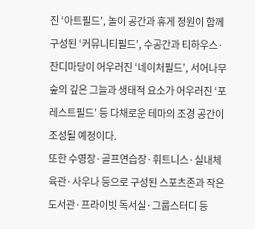진 ‘아트필드’, 놀이 공간과 휴게 정원이 함께 구성된 ‘커뮤니티필드’, 수공간과 티하우스·잔디마당이 어우러진 ‘네이처필드’, 서어나무숲의 깊은 그늘과 생태적 요소가 어우러진 ‘포레스트필드’ 등 다채로운 테마의 조경 공간이 조성될 예정이다.
또한 수영장·골프연습장·휘트니스·실내체육관·사우나 등으로 구성된 스포츠존과 작은도서관·프라이빗 독서실·그룹스터디 등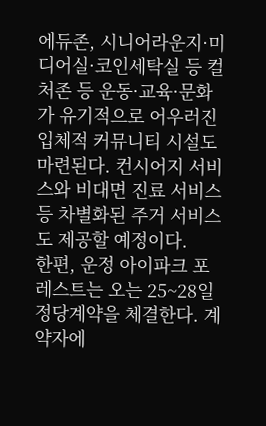에듀존, 시니어라운지·미디어실·코인세탁실 등 컬처존 등 운동·교육·문화가 유기적으로 어우러진 입체적 커뮤니티 시설도 마련된다. 컨시어지 서비스와 비대면 진료 서비스 등 차별화된 주거 서비스도 제공할 예정이다.
한편, 운정 아이파크 포레스트는 오는 25~28일 정당계약을 체결한다. 계약자에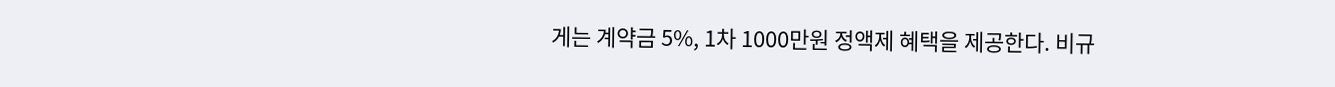게는 계약금 5%, 1차 1000만원 정액제 혜택을 제공한다. 비규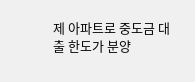제 아파트로 중도금 대출 한도가 분양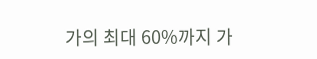가의 최대 60%까지 가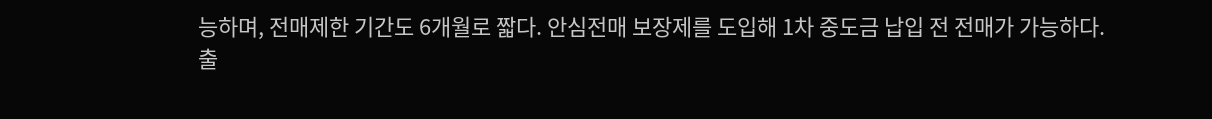능하며, 전매제한 기간도 6개월로 짧다. 안심전매 보장제를 도입해 1차 중도금 납입 전 전매가 가능하다.
출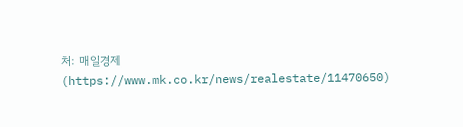처: 매일경제(https://www.mk.co.kr/news/realestate/11470650)